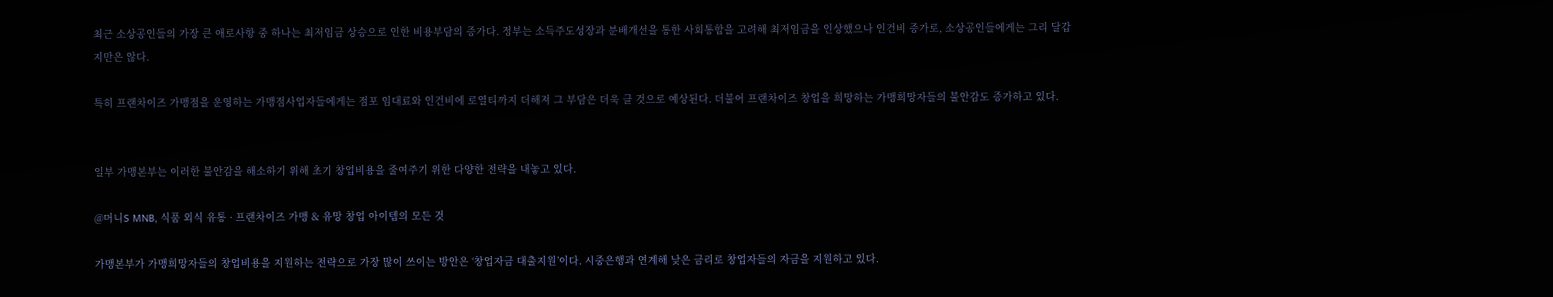최근 소상공인들의 가장 큰 애로사항 중 하나는 최저임금 상승으로 인한 비용부담의 증가다. 정부는 소득주도성장과 분배개선을 통한 사회통합을 고려해 최저임금을 인상했으나 인건비 증가로, 소상공인들에게는 그리 달갑지만은 않다.

특히 프랜차이즈 가맹점을 운영하는 가맹점사업자들에게는 점포 임대료와 인건비에 로열티까지 더해져 그 부담은 더욱 클 것으로 예상된다. 더불어 프랜차이즈 창업을 희망하는 가맹희망자들의 불안감도 증가하고 있다.


일부 가맹본부는 이러한 불안감을 해소하기 위해 초기 창업비용을 줄여주기 위한 다양한 전략을 내놓고 있다.

@머니S MNB, 식품 외식 유통 · 프랜차이즈 가맹 & 유망 창업 아이템의 모든 것

가맹본부가 가맹희망자들의 창업비용을 지원하는 전략으로 가장 많이 쓰이는 방안은 ‘창업자금 대출지원’이다. 시중은행과 연계해 낮은 금리로 창업자들의 자금을 지원하고 있다.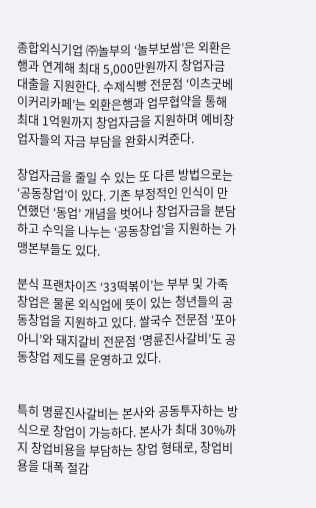종합외식기업 ㈜놀부의 ‘놀부보쌈’은 외환은행과 연계해 최대 5,000만원까지 창업자금 대출을 지원한다. 수제식빵 전문점 ‘이츠굿베이커리카페’는 외환은행과 업무협약을 통해 최대 1억원까지 창업자금을 지원하며 예비창업자들의 자금 부담을 완화시켜준다.

창업자금을 줄일 수 있는 또 다른 방법으로는 ‘공동창업’이 있다. 기존 부정적인 인식이 만연했던 ‘동업’ 개념을 벗어나 창업자금을 분담하고 수익을 나누는 ‘공동창업’을 지원하는 가맹본부들도 있다.

분식 프랜차이즈 ‘33떡볶이’는 부부 및 가족창업은 물론 외식업에 뜻이 있는 청년들의 공동창업을 지원하고 있다. 쌀국수 전문점 ‘포아아니’와 돼지갈비 전문점 ‘명륜진사갈비’도 공동창업 제도를 운영하고 있다.


특히 명륜진사갈비는 본사와 공동투자하는 방식으로 창업이 가능하다. 본사가 최대 30%까지 창업비용을 부담하는 창업 형태로, 창업비용을 대폭 절감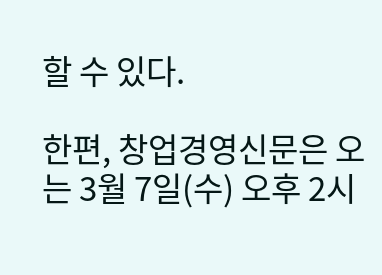할 수 있다.

한편, 창업경영신문은 오는 3월 7일(수) 오후 2시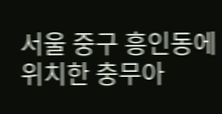서울 중구 흥인동에 위치한 충무아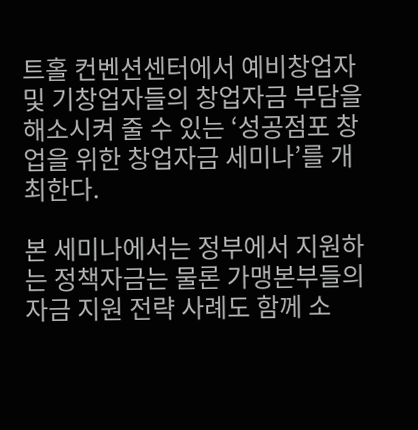트홀 컨벤션센터에서 예비창업자 및 기창업자들의 창업자금 부담을 해소시켜 줄 수 있는 ‘성공점포 창업을 위한 창업자금 세미나’를 개최한다.

본 세미나에서는 정부에서 지원하는 정책자금는 물론 가맹본부들의 자금 지원 전략 사례도 함께 소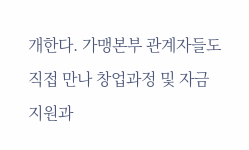개한다. 가맹본부 관계자들도 직접 만나 창업과정 및 자금 지원과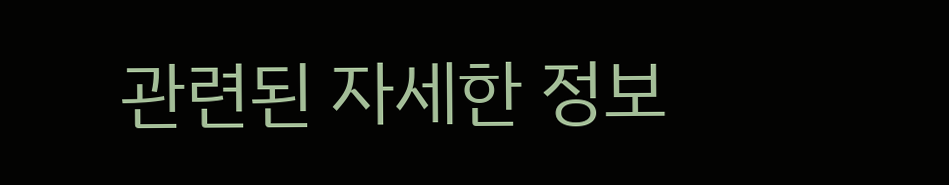관련된 자세한 정보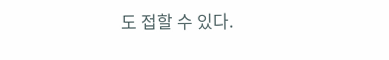도 접할 수 있다.